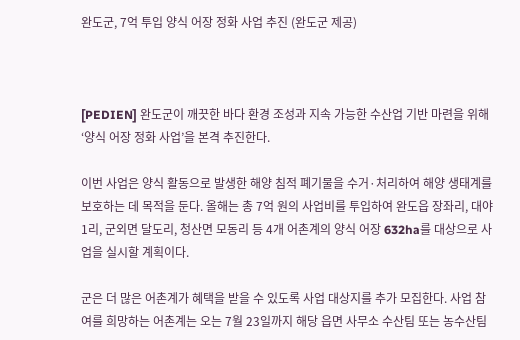완도군, 7억 투입 양식 어장 정화 사업 추진 (완도군 제공)



[PEDIEN] 완도군이 깨끗한 바다 환경 조성과 지속 가능한 수산업 기반 마련을 위해 ‘양식 어장 정화 사업’을 본격 추진한다.

이번 사업은 양식 활동으로 발생한 해양 침적 폐기물을 수거·처리하여 해양 생태계를 보호하는 데 목적을 둔다. 올해는 총 7억 원의 사업비를 투입하여 완도읍 장좌리, 대야1리, 군외면 달도리, 청산면 모동리 등 4개 어촌계의 양식 어장 632ha를 대상으로 사업을 실시할 계획이다.

군은 더 많은 어촌계가 혜택을 받을 수 있도록 사업 대상지를 추가 모집한다. 사업 참여를 희망하는 어촌계는 오는 7월 23일까지 해당 읍면 사무소 수산팀 또는 농수산팀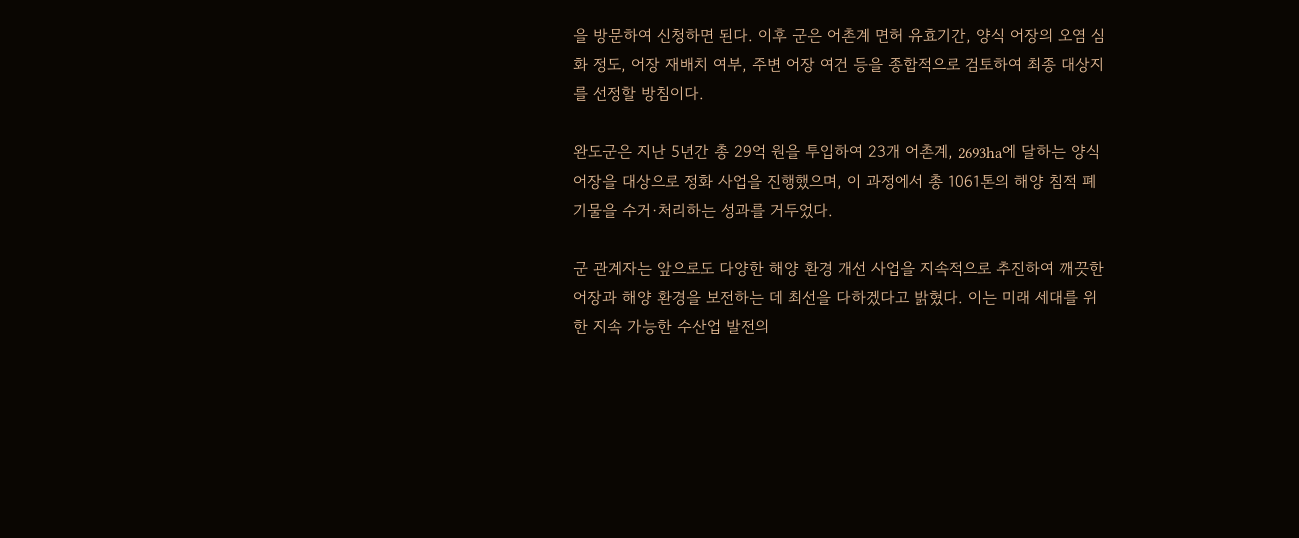을 방문하여 신청하면 된다. 이후 군은 어촌계 면허 유효기간, 양식 어장의 오염 심화 정도, 어장 재배치 여부, 주변 어장 여건 등을 종합적으로 검토하여 최종 대상지를 선정할 방침이다.

완도군은 지난 5년간 총 29억 원을 투입하여 23개 어촌계, 2693ha에 달하는 양식 어장을 대상으로 정화 사업을 진행했으며, 이 과정에서 총 1061톤의 해양 침적 폐기물을 수거·처리하는 성과를 거두었다.

군 관계자는 앞으로도 다양한 해양 환경 개선 사업을 지속적으로 추진하여 깨끗한 어장과 해양 환경을 보전하는 데 최선을 다하겠다고 밝혔다. 이는 미래 세대를 위한 지속 가능한 수산업 발전의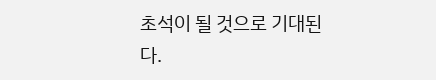초석이 될 것으로 기대된다.